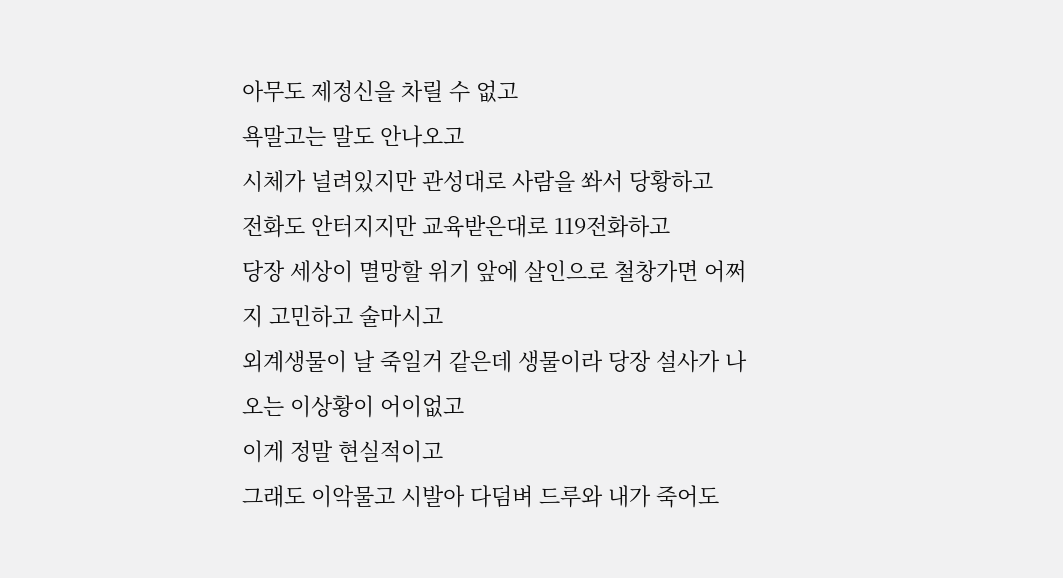아무도 제정신을 차릴 수 없고
욕말고는 말도 안나오고
시체가 널려있지만 관성대로 사람을 쏴서 당황하고
전화도 안터지지만 교육받은대로 119전화하고
당장 세상이 멸망할 위기 앞에 살인으로 철창가면 어쩌지 고민하고 술마시고
외계생물이 날 죽일거 같은데 생물이라 당장 설사가 나오는 이상황이 어이없고
이게 정말 현실적이고
그래도 이악물고 시발아 다덤벼 드루와 내가 죽어도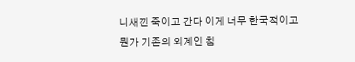니새낀 죽이고 간다 이게 너무 한국적이고
뭔가 기존의 외계인 침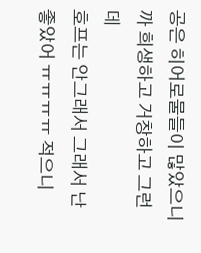공은 히어로물들이 많았으니까 희생하고 거창하고 그런데
호프는 안그래서 그래서 난 좋았어 ㅠㅠㅠㅠ 적으니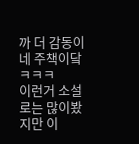까 더 감동이네 주책이닼ㅋㅋㅋ
이런거 소설로는 많이봤지만 이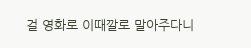걸 영화로 이때깔로 말아주다니